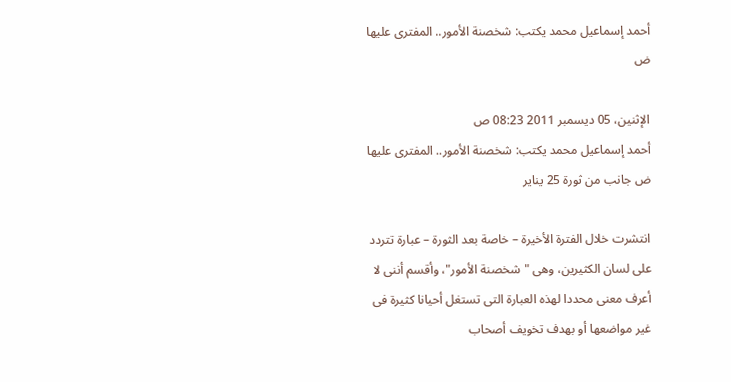أحمد إسماعيل محمد يكتب: شخصنة الأمور.. المفترى عليها ض

الإثنين، 05 ديسمبر 2011 08:23 ص
أحمد إسماعيل محمد يكتب: شخصنة الأمور.. المفترى عليها ض جانب من ثورة 25 يناير

انتشرت خلال الفترة الأخيرة – خاصة بعد الثورة – عبارة تتردد على لسان الكثيرين، وهى "شخصنة الأمور"، وأقسم أننى لا أعرف معنى محددا لهذه العبارة التى تستغل أحيانا كثيرة فى غير مواضعها أو بهدف تخويف أصحاب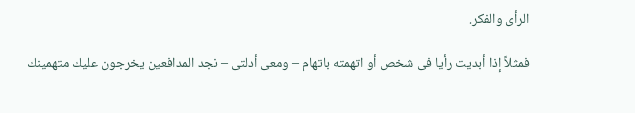الرأى والفكر.

فمثلاً إذا أبديت رأيا فى شخص أو اتهمته باتهام – ومعى أدلتى – نجد المدافعين يخرجون عليك متهمينك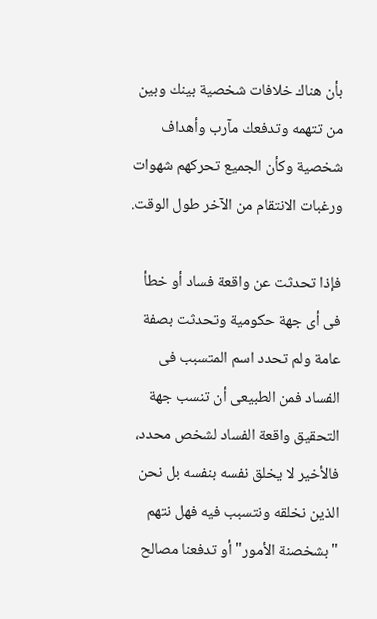بأن هناك خلافات شخصية بينك وبين من تتهمه وتدفعك مآرب وأهداف شخصية وكأن الجميع تحركهم شهوات ورغبات الانتقام من الآخر طول الوقت.

فإذا تحدثت عن واقعة فساد أو خطأ فى أى جهة حكومية وتحدثت بصفة عامة ولم تحدد اسم المتسبب فى الفساد فمن الطبيعى أن تنسب جهة التحقيق واقعة الفساد لشخص محدد، فالأخير لا يخلق نفسه بنفسه بل نحن الذين نخلقه ونتسبب فيه فهل نتهم "بشخصنة الأمور" أو تدفعنا مصالح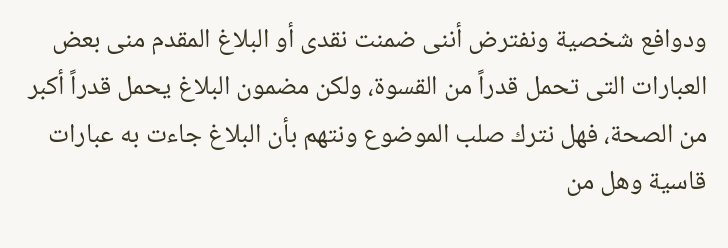ودوافع شخصية ونفترض أننى ضمنت نقدى أو البلاغ المقدم منى بعض العبارات التى تحمل قدراً من القسوة، ولكن مضمون البلاغ يحمل قدراً أكبر من الصحة، فهل نترك صلب الموضوع ونتهم بأن البلاغ جاءت به عبارات قاسية وهل من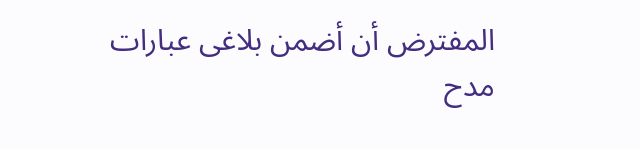المفترض أن أضمن بلاغى عبارات مدح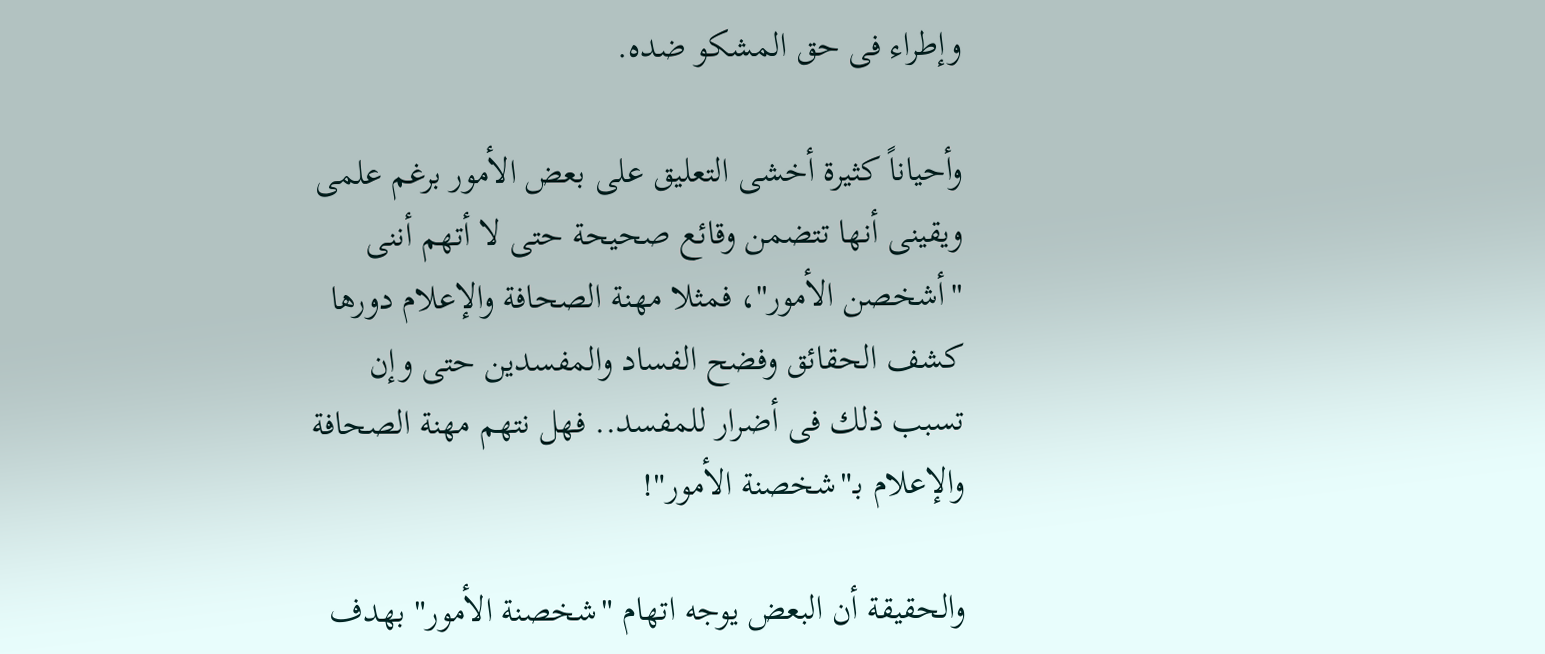وإطراء فى حق المشكو ضده.

وأحياناً كثيرة أخشى التعليق على بعض الأمور برغم علمى ويقينى أنها تتضمن وقائع صحيحة حتى لا أتهم أننى "أشخصن الأمور"، فمثلا مهنة الصحافة والإعلام دورها كشف الحقائق وفضح الفساد والمفسدين حتى وإن تسبب ذلك فى أضرار للمفسد.. فهل نتهم مهنة الصحافة والإعلام بـ"شخصنة الأمور"!

والحقيقة أن البعض يوجه اتهام "شخصنة الأمور" بهدف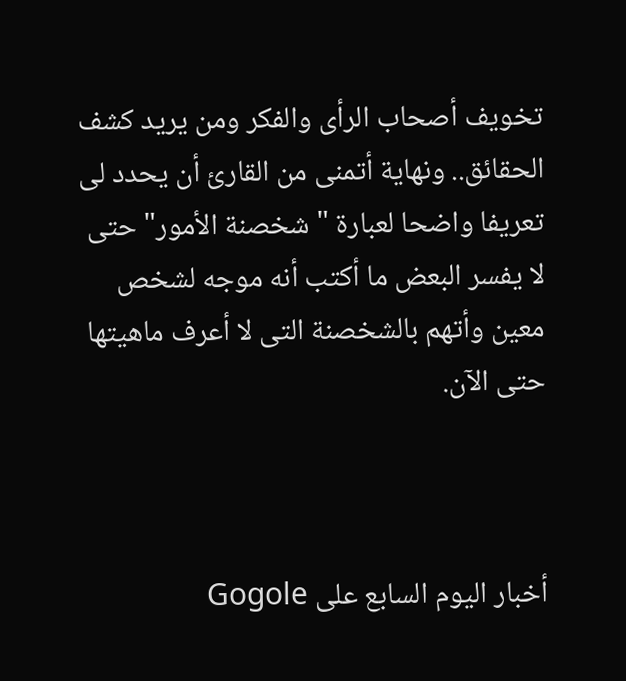تخويف أصحاب الرأى والفكر ومن يريد كشف الحقائق.. ونهاية أتمنى من القارئ أن يحدد لى تعريفا واضحا لعبارة "شخصنة الأمور" حتى لا يفسر البعض ما أكتب أنه موجه لشخص معين وأتهم بالشخصنة التى لا أعرف ماهيتها حتى الآن.



أخبار اليوم السابع على Gogole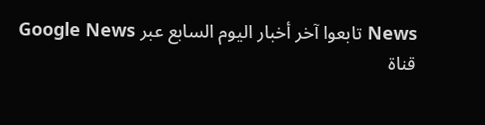News تابعوا آخر أخبار اليوم السابع عبر Google News
قناة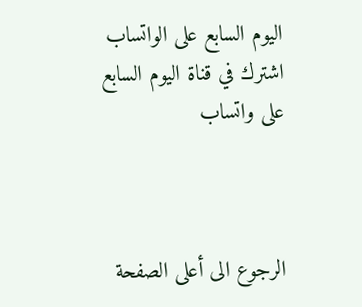اليوم السابع على الواتساب اشترك في قناة اليوم السابع على واتساب



الرجوع الى أعلى الصفحة